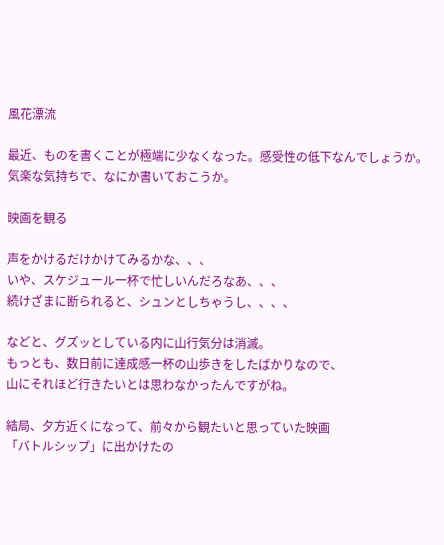風花漂流

最近、ものを書くことが極端に少なくなった。感受性の低下なんでしょうか。気楽な気持ちで、なにか書いておこうか。

映画を観る

声をかけるだけかけてみるかな、、、
いや、スケジュール一杯で忙しいんだろなあ、、、
続けざまに断られると、シュンとしちゃうし、、、、

などと、グズッとしている内に山行気分は消滅。
もっとも、数日前に達成感一杯の山歩きをしたばかりなので、
山にそれほど行きたいとは思わなかったんですがね。

結局、夕方近くになって、前々から観たいと思っていた映画
「バトルシップ」に出かけたの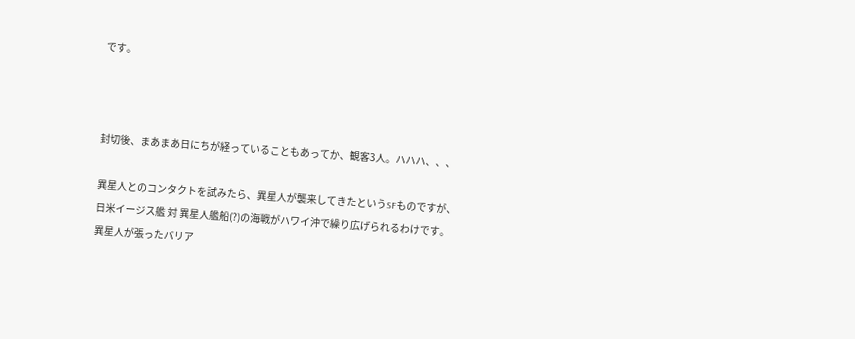です。



封切後、まあまあ日にちが経っていることもあってか、観客3人。ハハハ、、、

異星人とのコンタクトを試みたら、異星人が襲来してきたというSFものですが、
日米イージス艦 対 異星人艦船(?)の海戦がハワイ沖で繰り広げられるわけです。
異星人が張ったバリア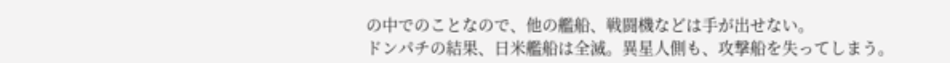の中でのことなので、他の艦船、戦闘機などは手が出せない。
ドンパチの結果、日米艦船は全滅。異星人側も、攻撃船を失ってしまう。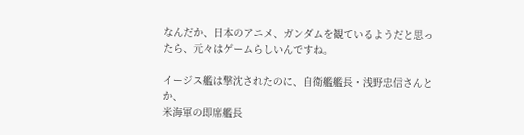なんだか、日本のアニメ、ガンダムを観ているようだと思ったら、元々はゲームらしいんですね。

イージス艦は撃沈されたのに、自衛艦艦長・浅野忠信さんとか、
米海軍の即席艦長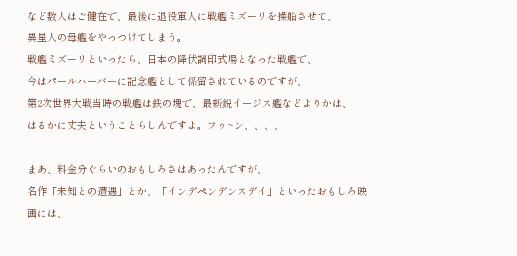など数人はご健在で、最後に退役軍人に戦艦ミズーリを操船させて、
異星人の母艦をやっつけてしまう。
戦艦ミズーリといったら、日本の降伏調印式場となった戦艦で、
今はパールハーバーに記念艦として係留されているのですが、
第2次世界大戦当時の戦艦は鉄の塊で、最新鋭イージス艦などよりかは、
はるかに丈夫ということらしんですよ。フゥ~ン、、、、

まあ、料金分ぐらいのおもしろさはあったんですが、
名作「未知との遭遇」とか、「インデペンデンスデイ」といったおもしろ映画には、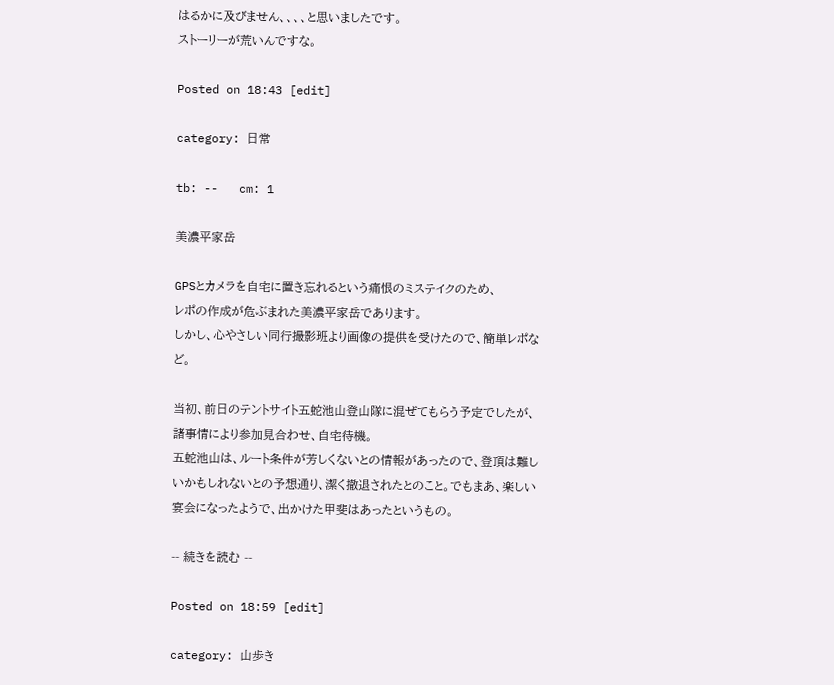はるかに及びません、、、、と思いましたです。
ストーリーが荒いんですな。

Posted on 18:43 [edit]

category: 日常

tb: --   cm: 1

美濃平家岳

GPSとカメラを自宅に置き忘れるという痛恨のミステイクのため、
レポの作成が危ぶまれた美濃平家岳であります。
しかし、心やさしい同行撮影班より画像の提供を受けたので、簡単レポなど。

当初、前日のテントサイト五蛇池山登山隊に混ぜてもらう予定でしたが、諸事情により参加見合わせ、自宅待機。
五蛇池山は、ルート条件が芳しくないとの情報があったので、登頂は難しいかもしれないとの予想通り、潔く撤退されたとのこと。でもまあ、楽しい宴会になったようで、出かけた甲斐はあったというもの。

-- 続きを読む --

Posted on 18:59 [edit]

category: 山歩き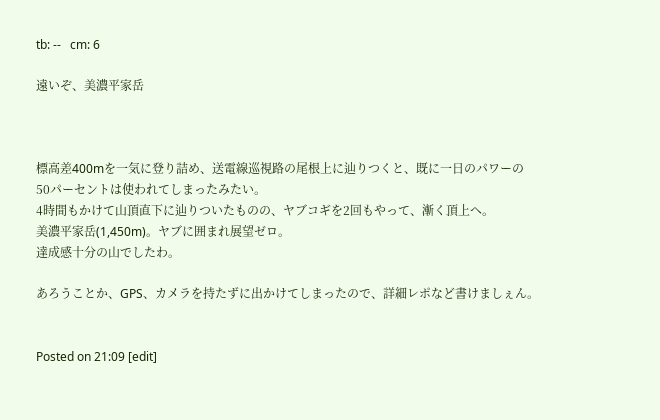tb: --   cm: 6

遠いぞ、美濃平家岳



標高差400mを一気に登り詰め、送電線巡視路の尾根上に辿りつくと、既に一日のパワーの
50パーセントは使われてしまったみたい。
4時間もかけて山頂直下に辿りついたものの、ヤブコギを2回もやって、漸く頂上へ。
美濃平家岳(1,450m)。ヤブに囲まれ展望ゼロ。
達成感十分の山でしたわ。

あろうことか、GPS、カメラを持たずに出かけてしまったので、詳細レポなど書けましぇん。


Posted on 21:09 [edit]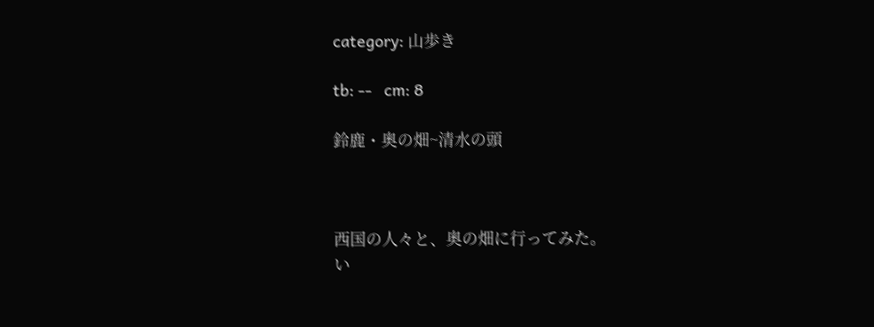category: 山歩き

tb: --   cm: 8

鈴鹿・奥の畑~清水の頭



西国の人々と、奥の畑に行ってみた。
い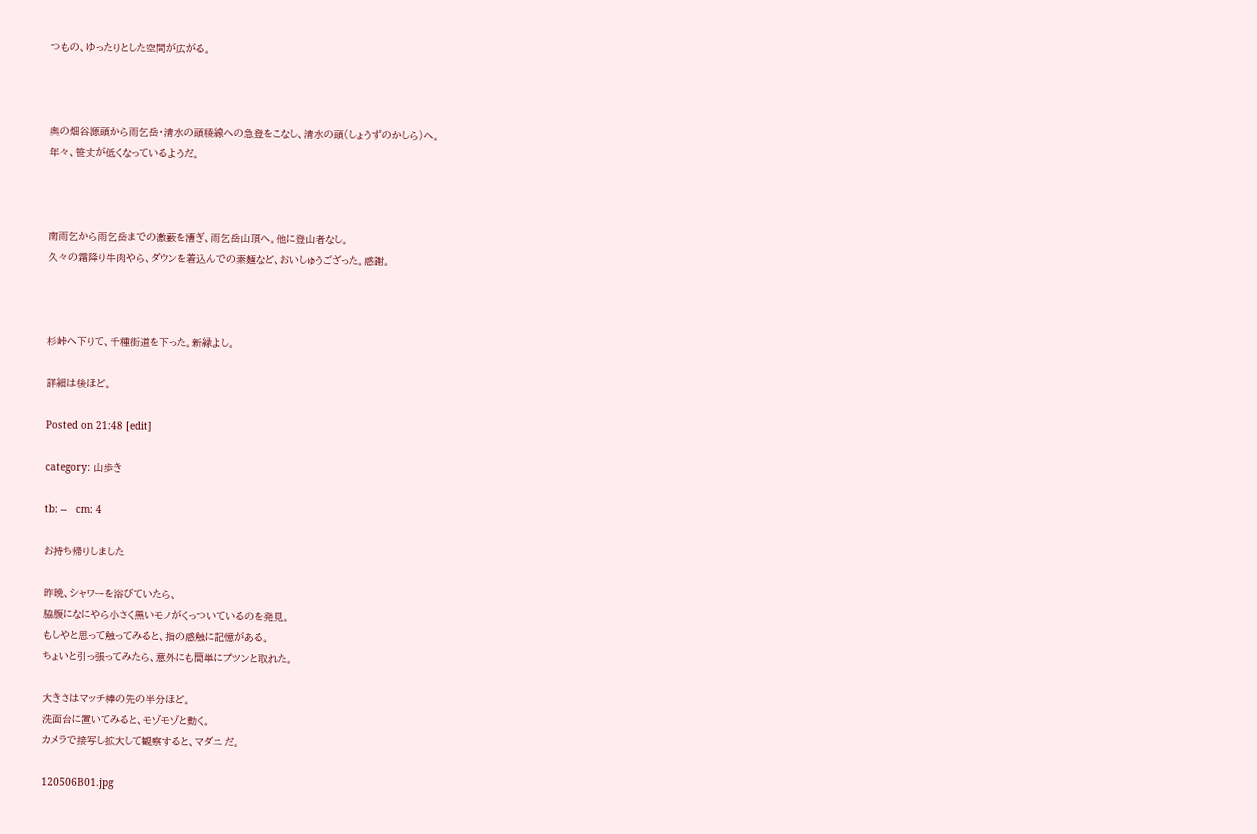つもの、ゆったりとした空間が広がる。



奥の畑谷源頭から雨乞岳・清水の頭稜線への急登をこなし、清水の頭(しょうずのかしら)へ。
年々、笹丈が低くなっているようだ。



南雨乞から雨乞岳までの激薮を漕ぎ、雨乞岳山頂へ。他に登山者なし。
久々の霜降り牛肉やら、ダウンを着込んでの素麺など、おいしゅうござった。感謝。



杉峠へ下りて、千種街道を下った。新緑よし。

詳細は後ほど。

Posted on 21:48 [edit]

category: 山歩き

tb: --   cm: 4

お持ち帰りしました

昨晩、シャワーを浴びていたら、
脇腹になにやら小さく黒いモノがくっついているのを発見。
もしやと思って触ってみると、指の感触に記憶がある。
ちょいと引っ張ってみたら、意外にも簡単にプツンと取れた。

大きさはマッチ棒の先の半分ほど。
洗面台に置いてみると、モゾモゾと動く。
カメラで接写し拡大して観察すると、マダニ だ。

120506B01.jpg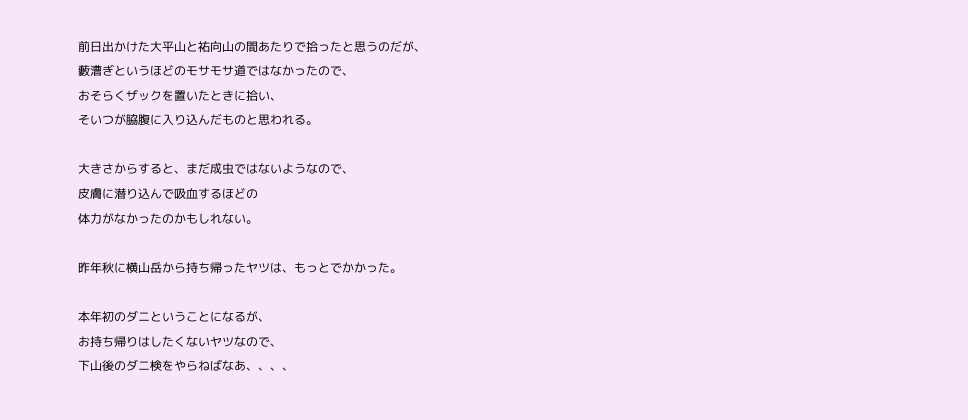前日出かけた大平山と祐向山の間あたりで拾ったと思うのだが、
藪漕ぎというほどのモサモサ道ではなかったので、
おそらくザックを置いたときに拾い、
そいつが脇腹に入り込んだものと思われる。

大きさからすると、まだ成虫ではないようなので、
皮膚に潜り込んで吸血するほどの
体力がなかったのかもしれない。

昨年秋に横山岳から持ち帰ったヤツは、もっとでかかった。

本年初のダニということになるが、
お持ち帰りはしたくないヤツなので、
下山後のダニ検をやらねばなあ、、、、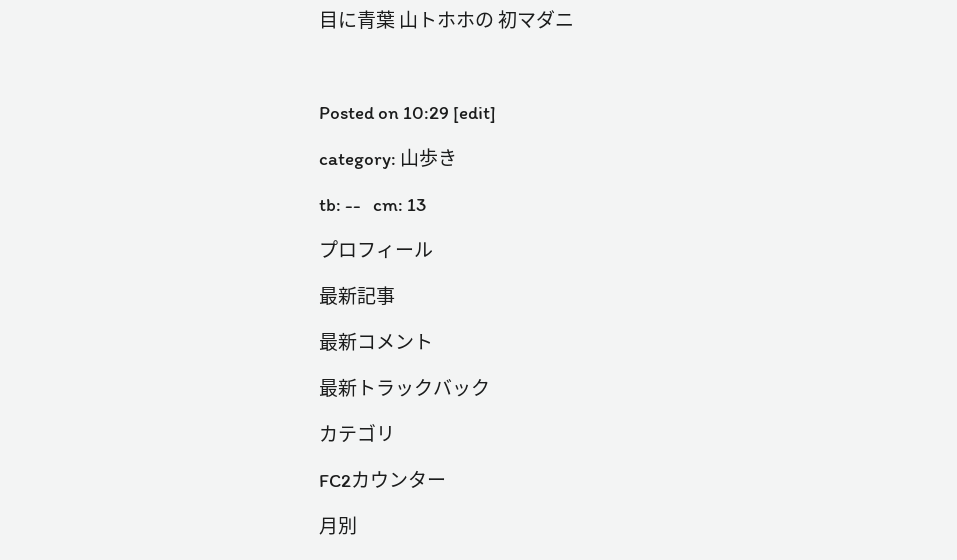目に青葉 山トホホの 初マダニ



Posted on 10:29 [edit]

category: 山歩き

tb: --   cm: 13

プロフィール

最新記事

最新コメント

最新トラックバック

カテゴリ

FC2カウンター

月別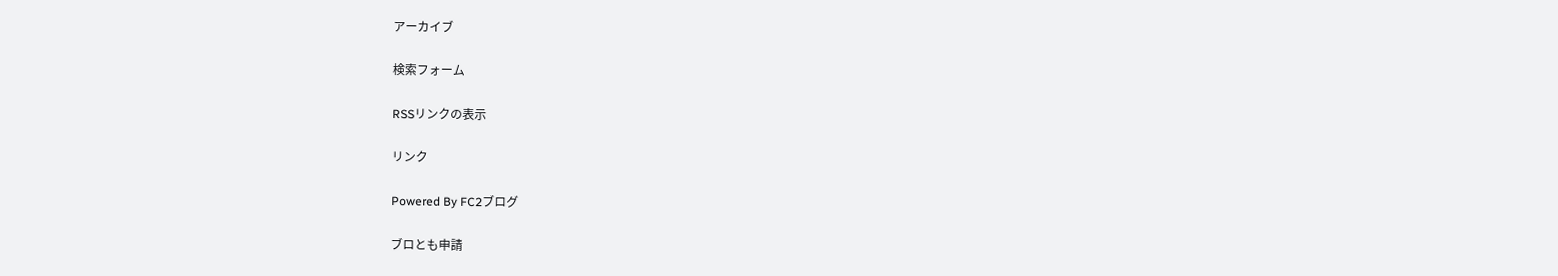アーカイブ

検索フォーム

RSSリンクの表示

リンク

Powered By FC2ブログ

ブロとも申請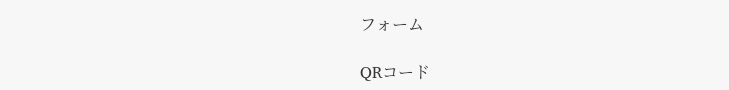フォーム

QRコード